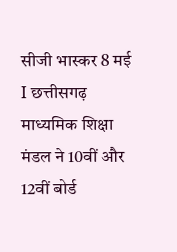सीजी भास्कर 8 मई I छत्तीसगढ़ माध्यमिक शिक्षा मंडल ने 10वीं और 12वीं बोर्ड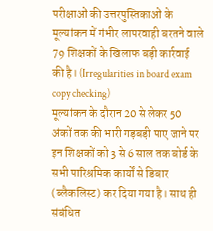परीक्षाओं की उत्तरपुस्तिकाओं के मूल्यांकन में गंभीर लापरवाही बरतने वाले 79 शिक्षकों के खिलाफ बड़ी कार्रवाई की है। (Irregularities in board exam copy checking)
मूल्यांकन के दौरान 20 से लेकर 50 अंकों तक की भारी गड़बड़ी पाए जाने पर इन शिक्षकों को 3 से 6 साल तक बोर्ड के सभी पारिश्रमिक कार्यों से डिबार (ब्लैकलिस्ट) कर दिया गया है। साथ ही संबंधित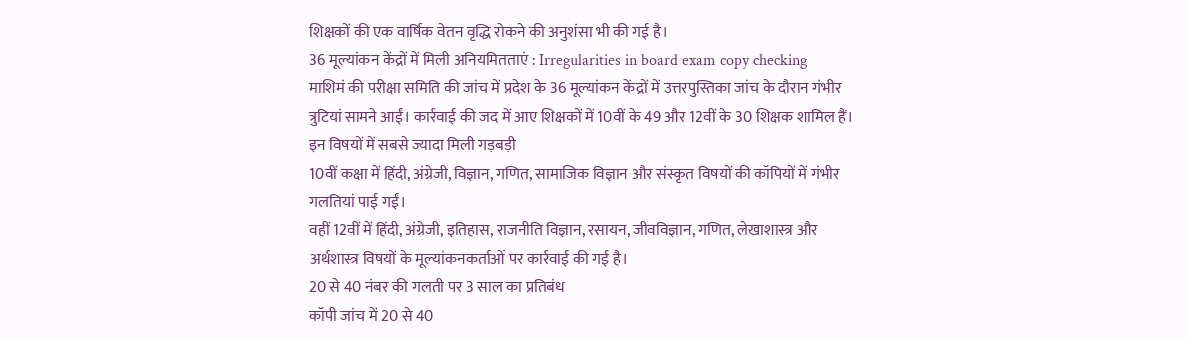शिक्षकों की एक वार्षिक वेतन वृद्धि रोकने की अनुशंसा भी की गई है।
36 मूल्यांकन केंद्रों में मिली अनियमितताएं : Irregularities in board exam copy checking
माशिमं की परीक्षा समिति की जांच में प्रदेश के 36 मूल्यांकन केंद्रों में उत्तरपुस्तिका जांच के दौरान गंभीर त्रुटियां सामने आईं। कार्रवाई की जद में आए शिक्षकों में 10वीं के 49 और 12वीं के 30 शिक्षक शामिल हैं।
इन विषयों में सबसे ज्यादा मिली गड़बड़ी
10वीं कक्षा में हिंदी, अंग्रेजी, विज्ञान, गणित, सामाजिक विज्ञान और संस्कृत विषयों की कॉपियों में गंभीर गलतियां पाई गईं।
वहीं 12वीं में हिंदी, अंग्रेजी, इतिहास, राजनीति विज्ञान, रसायन, जीवविज्ञान, गणित, लेखाशास्त्र और अर्थशास्त्र विषयों के मूल्यांकनकर्ताओं पर कार्रवाई की गई है।
20 से 40 नंबर की गलती पर 3 साल का प्रतिबंध
कॉपी जांच में 20 से 40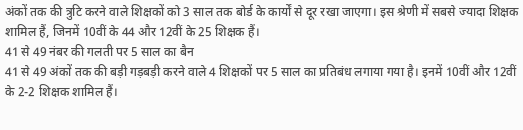अंकों तक की त्रुटि करने वाले शिक्षकों को 3 साल तक बोर्ड के कार्यों से दूर रखा जाएगा। इस श्रेणी में सबसे ज्यादा शिक्षक शामिल हैं, जिनमें 10वीं के 44 और 12वीं के 25 शिक्षक हैं।
41 से 49 नंबर की गलती पर 5 साल का बैन
41 से 49 अंकों तक की बड़ी गड़बड़ी करने वाले 4 शिक्षकों पर 5 साल का प्रतिबंध लगाया गया है। इनमें 10वीं और 12वीं के 2-2 शिक्षक शामिल हैं।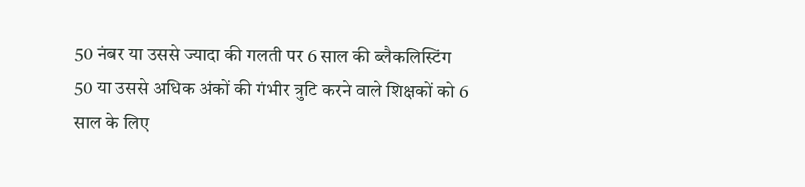50 नंबर या उससे ज्यादा की गलती पर 6 साल की ब्लैकलिस्टिंग
50 या उससे अधिक अंकों की गंभीर त्रुटि करने वाले शिक्षकों को 6 साल के लिए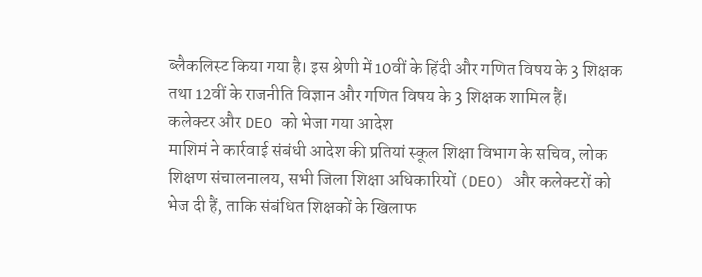ब्लैकलिस्ट किया गया है। इस श्रेणी में 10वीं के हिंदी और गणित विषय के 3 शिक्षक तथा 12वीं के राजनीति विज्ञान और गणित विषय के 3 शिक्षक शामिल हैं।
कलेक्टर और DEO को भेजा गया आदेश
माशिमं ने कार्रवाई संबंधी आदेश की प्रतियां स्कूल शिक्षा विभाग के सचिव, लोक शिक्षण संचालनालय, सभी जिला शिक्षा अधिकारियों (DEO) और कलेक्टरों को भेज दी हैं, ताकि संबंधित शिक्षकों के खिलाफ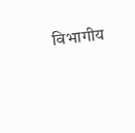विभागीय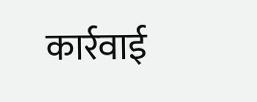कार्रवाई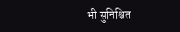भी सुनिश्चित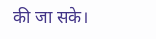की जा सके।